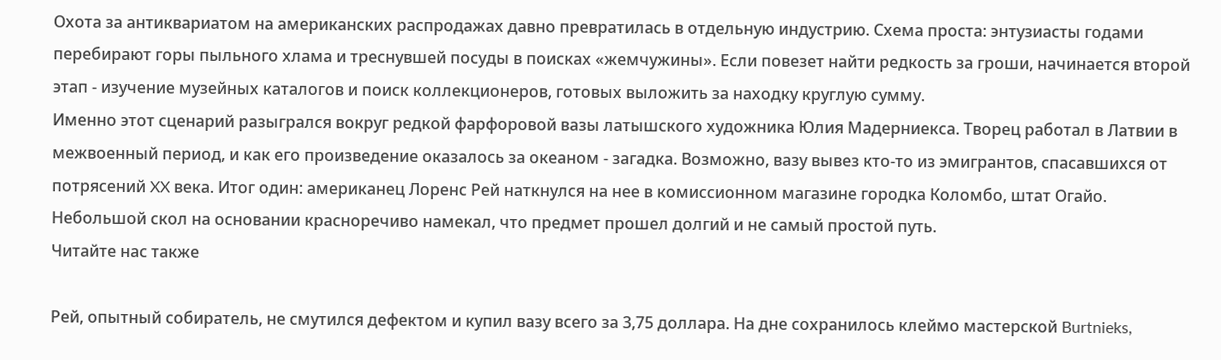Охота за антиквариатом на американских распродажах давно превратилась в отдельную индустрию. Схема проста: энтузиасты годами перебирают горы пыльного хлама и треснувшей посуды в поисках «жемчужины». Если повезет найти редкость за гроши, начинается второй этап - изучение музейных каталогов и поиск коллекционеров, готовых выложить за находку круглую сумму.
Именно этот сценарий разыгрался вокруг редкой фарфоровой вазы латышского художника Юлия Мадерниекса. Творец работал в Латвии в межвоенный период, и как его произведение оказалось за океаном - загадка. Возможно, вазу вывез кто-то из эмигрантов, спасавшихся от потрясений XX века. Итог один: американец Лоренс Рей наткнулся на нее в комиссионном магазине городка Коломбо, штат Огайо. Небольшой скол на основании красноречиво намекал, что предмет прошел долгий и не самый простой путь.
Читайте нас также

Рей, опытный собиратель, не смутился дефектом и купил вазу всего за 3,75 доллара. На дне сохранилось клеймо мастерской Burtnieks,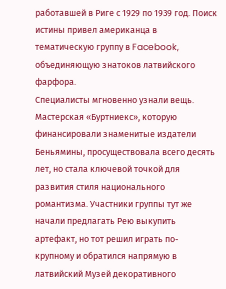работавшей в Риге с 1929 по 1939 год. Поиск истины привел американца в тематическую группу в Facebook, объединяющую знатоков латвийского фарфора.
Специалисты мгновенно узнали вещь. Мастерская «Буртниекс», которую финансировали знаменитые издатели Беньямины, просуществовала всего десять лет, но стала ключевой точкой для развития стиля национального романтизма. Участники группы тут же начали предлагать Рею выкупить артефакт, но тот решил играть по-крупному и обратился напрямую в латвийский Музей декоративного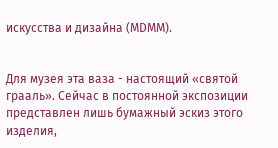искусства и дизайна (MDMM).


Для музея эта ваза - настоящий «святой грааль». Сейчас в постоянной экспозиции представлен лишь бумажный эскиз этого изделия,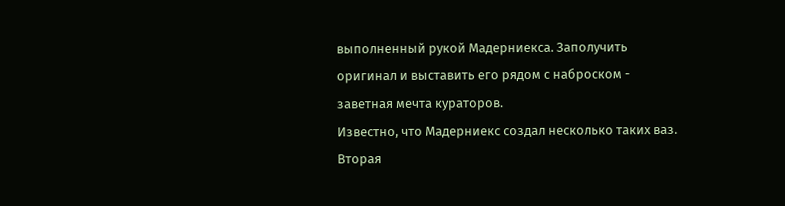выполненный рукой Мадерниекса. Заполучить оригинал и выставить его рядом с наброском - заветная мечта кураторов.
Известно, что Мадерниекс создал несколько таких ваз. Вторая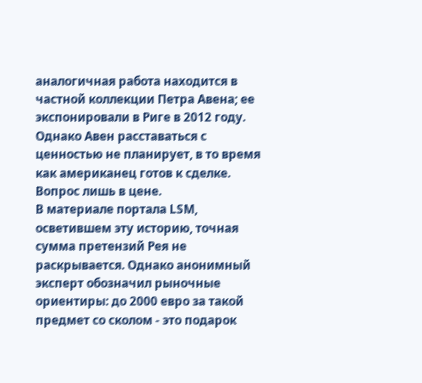аналогичная работа находится в частной коллекции Петра Авена; ее экспонировали в Риге в 2012 году. Однако Авен расставаться с ценностью не планирует, в то время как американец готов к сделке. Вопрос лишь в цене.
В материале портала LSM, осветившем эту историю, точная сумма претензий Рея не раскрывается. Однако анонимный эксперт обозначил рыночные ориентиры: до 2000 евро за такой предмет со сколом - это подарок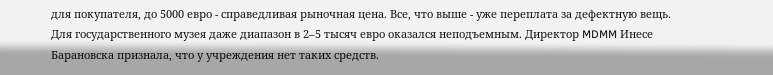для покупателя, до 5000 евро - справедливая рыночная цена. Все, что выше - уже переплата за дефектную вещь.
Для государственного музея даже диапазон в 2–5 тысяч евро оказался неподъемным. Директор MDMM Инесе Барановска признала, что у учреждения нет таких средств.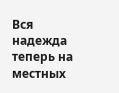Вся надежда теперь на местных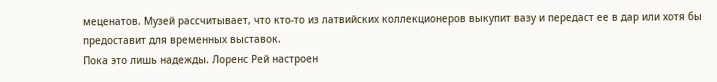меценатов. Музей рассчитывает, что кто-то из латвийских коллекционеров выкупит вазу и передаст ее в дар или хотя бы предоставит для временных выставок.
Пока это лишь надежды. Лоренс Рей настроен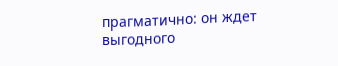прагматично: он ждет выгодного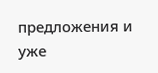предложения и уже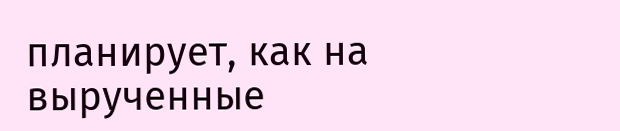планирует, как на вырученные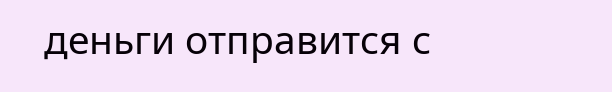деньги отправится с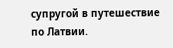супругой в путешествие по Латвии.